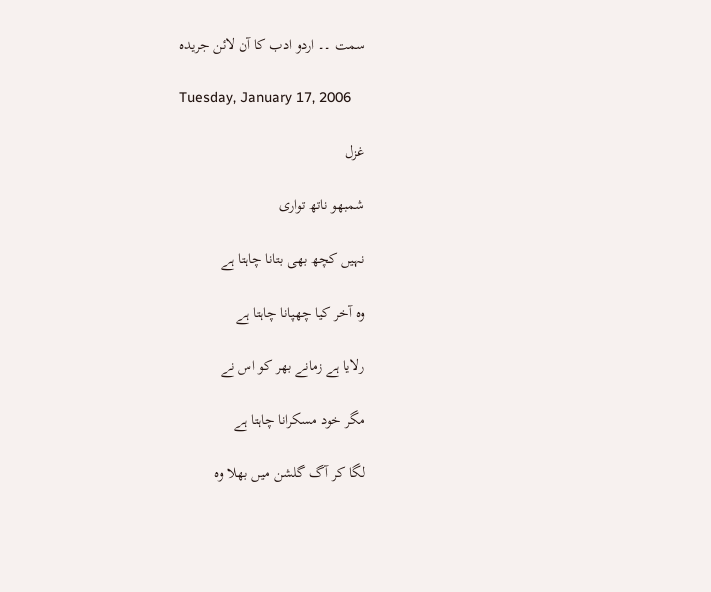سمت ۔۔ اردو ادب کا آن لائن جریدہ

Tuesday, January 17, 2006

غزل

شمبھو ناتھ تواری

نہیں کچھ بھی بتانا چاہتا ہے

وہ آخر کیا چھپانا چاہتا ہے

رلایا ہے زمانے بھر کو اس نے

مگر خود مسکرانا چاہتا ہے

لگا کر آگ گلشن میں بھلا وہ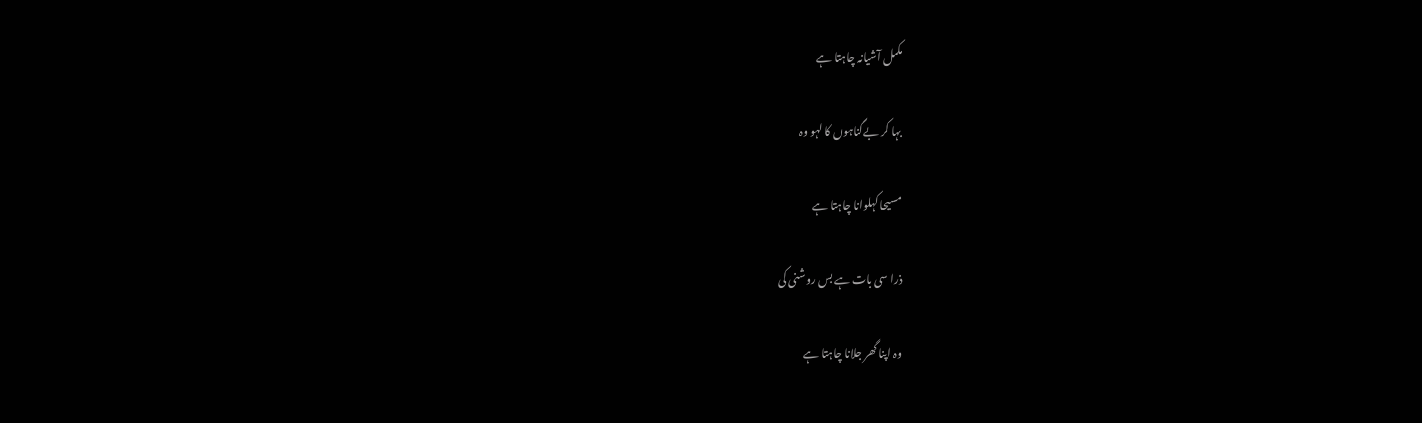مکمل آشیانہ چاہتا ہے

بہا کر بےگناہوں کا لہو وہ

مسیحا کہلوانا چاہتا ہے

ذرا سی بات ہے بس روشنی کی

وہ اپنا گھر جلانا چاہتا ہے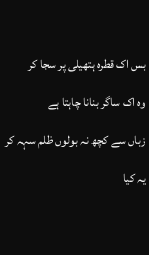بس اک قطرہ ہتھیلی پر سجا کر

وہ اک ساگر بنانا چاہتا ہے

زباں سے کچھ نہ بولوں ظلم سہہ کر

یہ کیا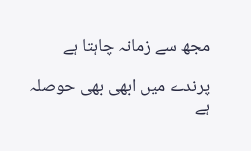مجھ سے زمانہ چاہتا ہے

پرندے میں ابھی بھی حوصلہ ہے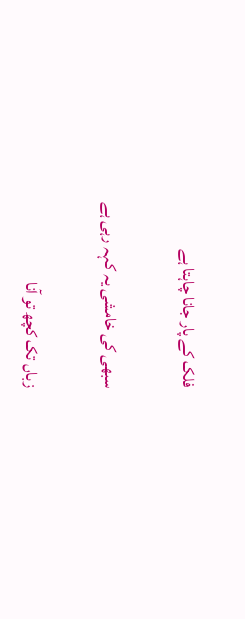فلک کے پار جانا چاہتا ہے

سبھی کی خامشی یہ کہہ رہی ہے

زباں تک کچھ تو آنا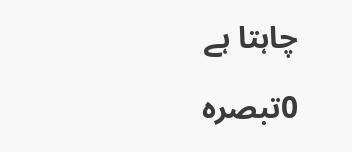چاہتا ہے

0تبصرہ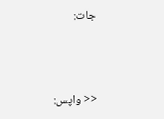جات:



<< واپس: